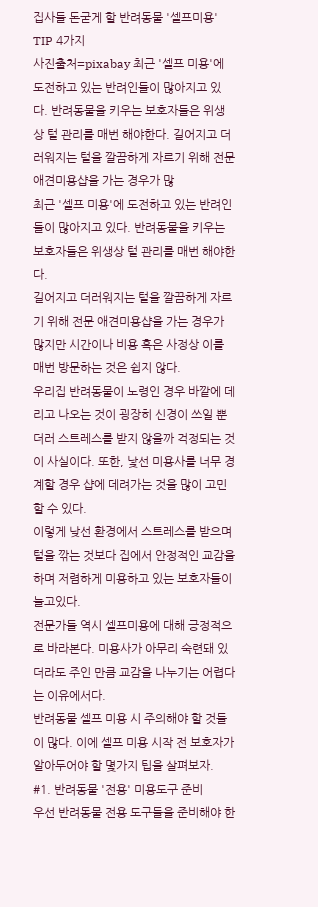집사들 돈굳게 할 반려동물 '셀프미용' TIP 4가지
사진출처=pixabay 최근 '셀프 미용'에 도전하고 있는 반려인들이 많아지고 있다. 반려동물을 키우는 보호자들은 위생상 털 관리를 매번 해야한다. 길어지고 더러워지는 털을 깔끔하게 자르기 위해 전문 애견미용샵을 가는 경우가 많
최근 '셀프 미용'에 도전하고 있는 반려인들이 많아지고 있다. 반려동물을 키우는 보호자들은 위생상 털 관리를 매번 해야한다.
길어지고 더러워지는 털을 깔끔하게 자르기 위해 전문 애견미용샵을 가는 경우가 많지만 시간이나 비용 혹은 사정상 이를 매번 방문하는 것은 쉽지 않다.
우리집 반려동물이 노령인 경우 바깥에 데리고 나오는 것이 굉장히 신경이 쓰일 뿐더러 스트레스를 받지 않을까 걱정되는 것이 사실이다. 또한, 낯선 미용사를 너무 경계할 경우 샵에 데려가는 것을 많이 고민할 수 있다.
이렇게 낮선 환경에서 스트레스를 받으며 털을 깎는 것보다 집에서 안정적인 교감을 하며 저렴하게 미용하고 있는 보호자들이 늘고있다.
전문가들 역시 셀프미용에 대해 긍정적으로 바라본다. 미용사가 아무리 숙련돼 있더라도 주인 만큼 교감을 나누기는 어렵다는 이유에서다.
반려동물 셀프 미용 시 주의해야 할 것들이 많다. 이에 셀프 미용 시작 전 보호자가 알아두어야 할 몇가지 팁을 살펴보자.
#1. 반려동물 '전용' 미용도구 준비
우선 반려동물 전용 도구들을 준비해야 한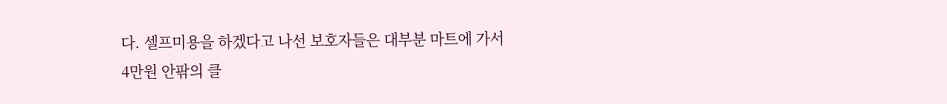다. 셀프미용을 하겠다고 나선 보호자들은 대부분 마트에 가서 4만원 안팎의 클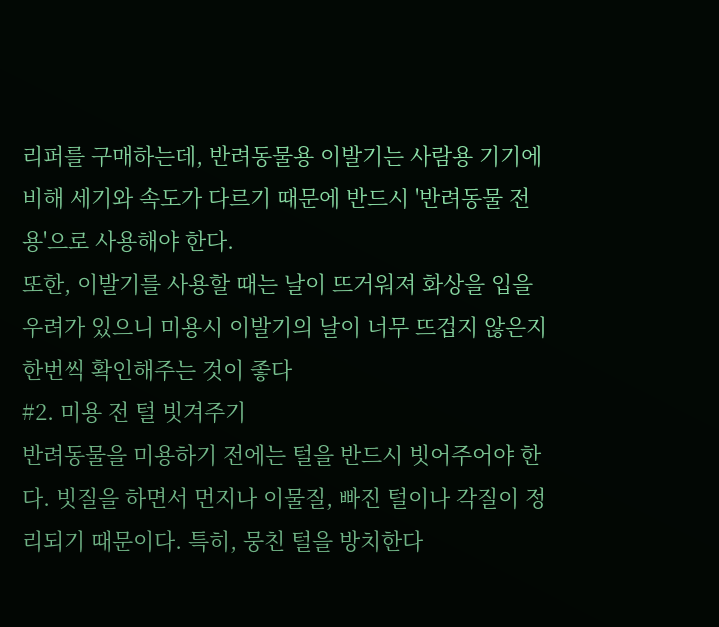리퍼를 구매하는데, 반려동물용 이발기는 사람용 기기에 비해 세기와 속도가 다르기 때문에 반드시 '반려동물 전용'으로 사용해야 한다.
또한, 이발기를 사용할 때는 날이 뜨거워져 화상을 입을 우려가 있으니 미용시 이발기의 날이 너무 뜨겁지 않은지 한번씩 확인해주는 것이 좋다
#2. 미용 전 털 빗겨주기
반려동물을 미용하기 전에는 털을 반드시 빗어주어야 한다. 빗질을 하면서 먼지나 이물질, 빠진 털이나 각질이 정리되기 때문이다. 특히, 뭉친 털을 방치한다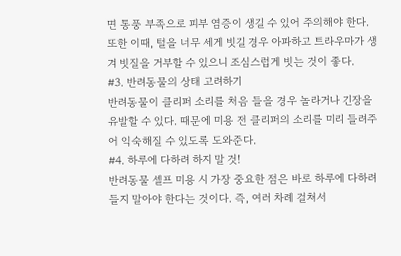면 통풍 부족으로 피부 염증이 생길 수 있어 주의해야 한다.
또한 이때, 털을 너무 세게 빗길 경우 아파하고 트라우마가 생겨 빗질을 거부할 수 있으니 조심스럽게 빗는 것이 좋다.
#3. 반려동물의 상태 고려하기
반려동물이 클리퍼 소리를 처음 들을 경우 놀라거나 긴장을 유발할 수 있다. 때문에 미용 전 클리퍼의 소리를 미리 들려주어 익숙해질 수 있도록 도와준다.
#4. 하루에 다하려 하지 말 것!
반려동물 셀프 미용 시 가장 중요한 점은 바로 하루에 다하려 들지 말아야 한다는 것이다. 즉, 여러 차례 걸쳐서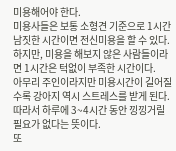미용해어야 한다.
미용사들은 보통 소형견 기준으로 1시간 남짓한 시간이면 전신미용을 할 수 있다. 하지만, 미용을 해보지 않은 사람들이라면 1시간은 턱없이 부족한 시간이다.
아무리 주인이라지만 미용시간이 길어질 수록 강아지 역시 스트레스를 받게 된다. 따라서 하루에 3~4시간 동안 낑낑거릴 필요가 없다는 뜻이다.
또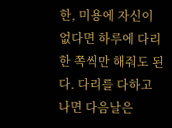한, 미용에 자신이 없다면 하루에 다리 한 쪽씩만 해줘도 된다. 다리를 다하고 나면 다음날은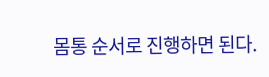몸통 순서로 진행하면 된다.